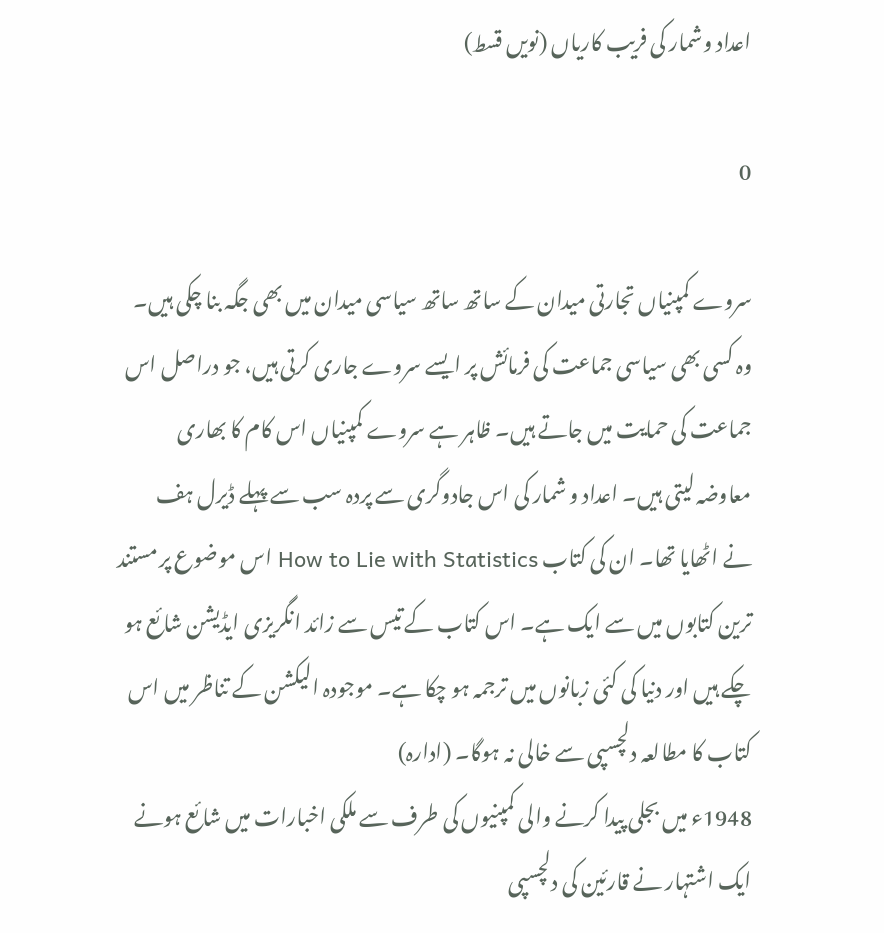اعداد وشمار کی فریب کاریاں (نویں قسط)

0

سروے کمپنیاں تجارتی میدان کے ساتھ ساتھ سیاسی میدان میں بھی جگہ بنا چکی ہیں۔ وہ کسی بھی سیاسی جماعت کی فرمائش پر ایسے سروے جاری کرتی ہیں، جو دراصل اس جماعت کی حمایت میں جاتے ہیں۔ ظاہر ہے سروے کمپنیاں اس کام کا بھاری معاوضہ لیتی ہیں۔ اعداد و شمار کی اس جادوگری سے پردہ سب سے پہلے ڈیرل ہف نے اٹھایا تھا۔ ان کی کتاب How to Lie with Statistics اس موضوع پر مستند ترین کتابوں میں سے ایک ہے۔ اس کتاب کے تیس سے زائد انگریزی ایڈیشن شائع ہو چکے ہیں اور دنیا کی کئی زبانوں میں ترجمہ ہو چکا ہے۔ موجودہ الیکشن کے تناظر میں اس کتاب کا مطالعہ دلچسپی سے خالی نہ ہوگا۔ (ادارہ)
1948ء میں بجلی پیدا کرنے والی کمپنیوں کی طرف سے ملکی اخبارات میں شائع ہونے ایک اشتہار نے قارئین کی دلچسپی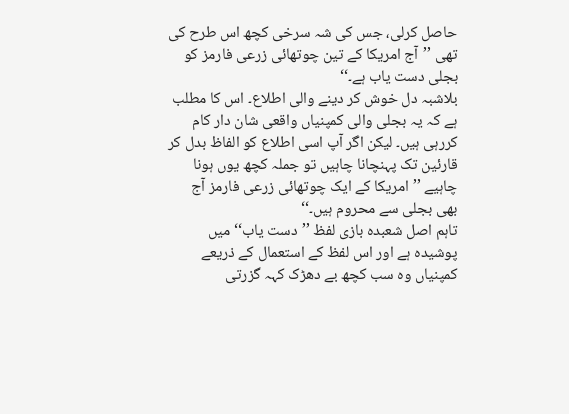حاصل کرلی، جس کی شہ سرخی کچھ اس طرح کی تھی ’’آج امریکا کے تین چوتھائی زرعی فارمز کو بجلی دست یاب ہے۔‘‘
بلاشبہ دل خوش کر دینے والی اطلاع۔ اس کا مطلب ہے کہ یہ بجلی والی کمپنیاں واقعی شان دار کام کررہی ہیں۔ لیکن اگر آپ اسی اطلاع کو الفاظ بدل کر قارئین تک پہنچانا چاہیں تو جملہ کچھ یوں ہونا چاہیے ’’امریکا کے ایک چوتھائی زرعی فارمز آج بھی بجلی سے محروم ہیں۔‘‘
تاہم اصل شعبدہ بازی لفظ ’’دست یاب‘‘ میں پوشیدہ ہے اور اس لفظ کے استعمال کے ذریعے کمپنیاں وہ سب کچھ بے دھڑک کہہ گزرتی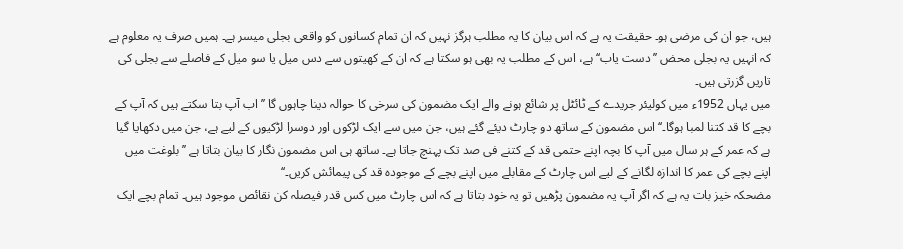ہیں، جو ان کی مرضی ہو۔ حقیقت یہ ہے کہ اس بیان کا یہ مطلب ہرگز نہیں کہ ان تمام کسانوں کو واقعی بجلی میسر ہے۔ ہمیں صرف یہ معلوم ہے کہ انہیں یہ بجلی محض ’’دست یاب‘‘ ہے، اس کے مطلب یہ بھی ہو سکتا ہے کہ ان کے کھیتوں سے دس میل یا سو میل کے فاصلے سے بجلی کی تاریں گزرتی ہیں۔
میں یہاں 1952ء میں کولیئر جریدے کے ٹائٹل پر شائع ہونے والے ایک مضمون کی سرخی کا حوالہ دینا چاہوں گا ’’اب آپ بتا سکتے ہیں کہ آپ کے بچے کا قد کتنا لمبا ہوگا۔‘‘ اس مضمون کے ساتھ دو چارٹ دیئے گئے ہیں، جن میں سے ایک لڑکوں اور دوسرا لڑکیوں کے لیے ہے، جن میں دکھایا گیا ہے کہ عمر کے ہر سال میں آپ کا بچہ اپنے حتمی قد کے کتنے فی صد تک پہنچ جاتا ہے۔ ساتھ ہی اس مضمون نگار کا بیان بتاتا ہے ’’بلوغت میں اپنے بچے کی عمر کا اندازہ لگانے کے لیے اس چارٹ کے مقابلے میں اپنے بچے کے موجودہ قد کی پیمائش کریں۔‘‘
مضحکہ خیز بات یہ ہے کہ اگر آپ یہ مضمون پڑھیں تو یہ خود بتاتا ہے کہ اس چارٹ میں کس قدر فیصلہ کن نقائص موجود ہیں۔ تمام بچے ایک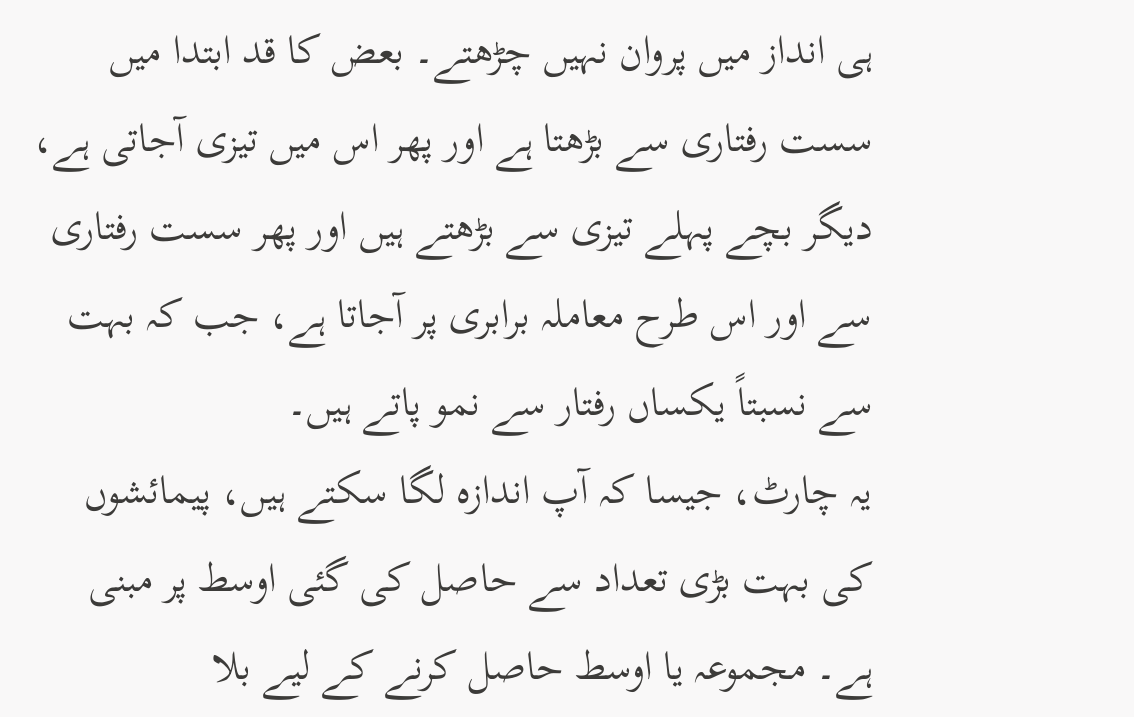ہی انداز میں پروان نہیں چڑھتے۔ بعض کا قد ابتدا میں سست رفتاری سے بڑھتا ہے اور پھر اس میں تیزی آجاتی ہے، دیگر بچے پہلے تیزی سے بڑھتے ہیں اور پھر سست رفتاری سے اور اس طرح معاملہ برابری پر آجاتا ہے، جب کہ بہت سے نسبتاً یکساں رفتار سے نمو پاتے ہیں۔
یہ چارٹ، جیسا کہ آپ اندازہ لگا سکتے ہیں، پیمائشوں کی بہت بڑی تعداد سے حاصل کی گئی اوسط پر مبنی ہے۔ مجموعہ یا اوسط حاصل کرنے کے لیے بلا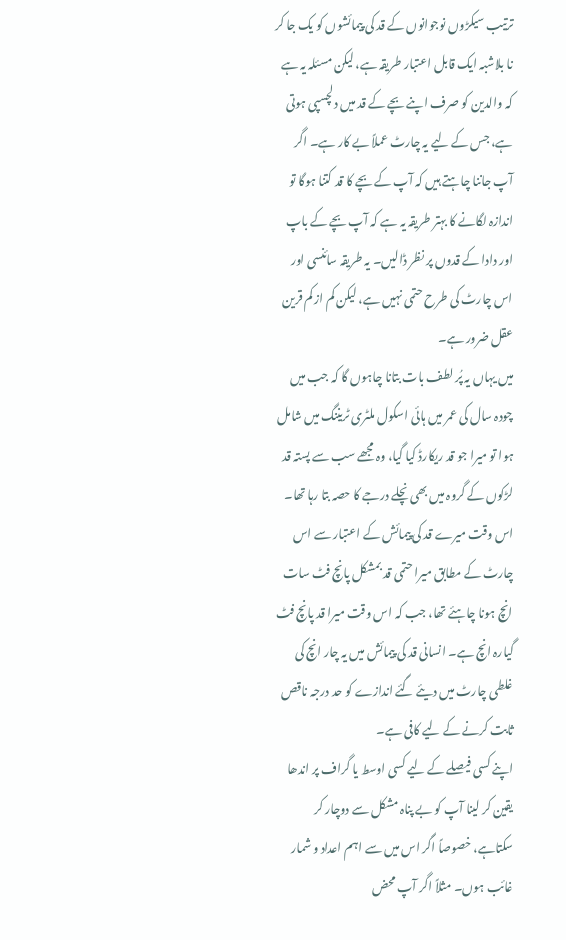ترتیب سیکڑوں نوجوانوں کے قد کی پیمائشوں کو یک جا کر نا بلاشبہ ایک قابل اعتبار طریقہ ہے، لیکن مسئلہ یہ ہے کہ والدین کو صرف اپنے بچے کے قد میں دلچسپی ہوتی ہے، جس کے لیے یہ چارٹ عملاً بے کار ہے۔ اگر آپ جاننا چاہتے ہیں کہ آپ کے بچے کا قد کتنا ہوگا تو اندازہ لگانے کا بہتر طریقہ یہ ہے کہ آپ بچے کے باپ اور دادا کے قدوں پر نظر ڈالیں۔ یہ طریقہ سائنسی اور اس چارٹ کی طرح حتمی نہیں ہے، لیکن کم از کم قرین عقل ضرور ہے۔
میں یہاں یہ پُر لطف بات بتانا چاہوں گا کہ جب میں چودہ سال کی عمر میں ہائی اسکول ملٹری ٹریننگ میں شامل ہوا تو میرا جو قد ریکارڈ کیا گیا، وہ مجھے سب سے پستہ قد لڑکوں کے گروہ میں بھی نچلے درجے کا حصہ بتا رہا تھا۔ اس وقت میرے قد کی پیمائش کے اعتبار سے اس چارٹ کے مطابق میرا حتمی قد بمشکل پانچ فٹ سات انچ ہونا چاہئے تھا، جب کہ اس وقت میرا قد پانچ فٹ گیارہ انچ ہے۔ انسانی قد کی پیمائش میں یہ چار انچ کی غلطی چارٹ میں دیئے گئے اندازے کو حد درجہ ناقص ثابت کرنے کے لیے کافی ہے۔
اپنے کسی فیصلے کے لیے کسی اوسط یا گراف پر اندھا یقین کر لینا آپ کو بے پناہ مشکل سے دوچار کر سکتاہے، خصوصاً اگر اس میں سے اہم اعداد و شمار غائب ہوں۔ مثلاً اگر آپ محض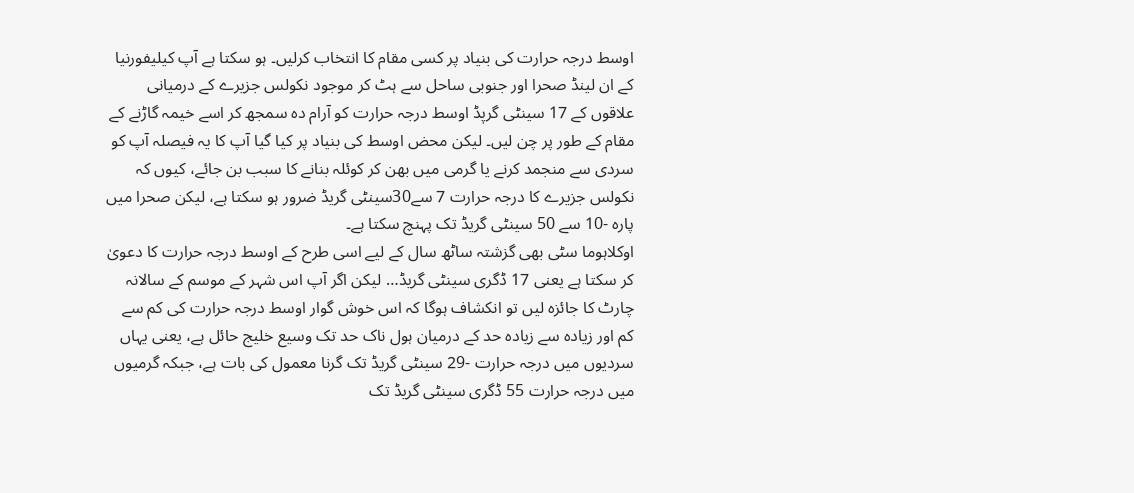اوسط درجہ حرارت کی بنیاد پر کسی مقام کا انتخاب کرلیں۔ ہو سکتا ہے آپ کیلیفورنیا کے ان لینڈ صحرا اور جنوبی ساحل سے ہٹ کر موجود نکولس جزیرے کے درمیانی علاقوں کے 17 سینٹی گریٖڈ اوسط درجہ حرارت کو آرام دہ سمجھ کر اسے خیمہ گاڑنے کے مقام کے طور پر چن لیں۔ لیکن محض اوسط کی بنیاد پر کیا گیا آپ کا یہ فیصلہ آپ کو سردی سے منجمد کرنے یا گرمی میں بھن کر کوئلہ بنانے کا سبب بن جائے، کیوں کہ نکولس جزیرے کا درجہ حرارت 7 سے30سینٹی گریڈ ضرور ہو سکتا ہے، لیکن صحرا میں پارہ -10 سے 50 سینٹی گریڈ تک پہنچ سکتا ہے۔
اوکلاہوما سٹی بھی گزشتہ ساٹھ سال کے لیے اسی طرح کے اوسط درجہ حرارت کا دعویٰ کر سکتا ہے یعنی 17 ڈگری سینٹی گریڈ… لیکن اگر آپ اس شہر کے موسم کے سالانہ چارٹ کا جائزہ لیں تو انکشاف ہوگا کہ اس خوش گوار اوسط درجہ حرارت کی کم سے کم اور زیادہ سے زیادہ حد کے درمیان ہول ناک حد تک وسیع خلیج حائل ہے، یعنی یہاں سردیوں میں درجہ حرارت -29 سینٹی گریڈ تک گرنا معمول کی بات ہے، جبکہ گرمیوں میں درجہ حرارت 55 ڈگری سینٹی گریڈ تک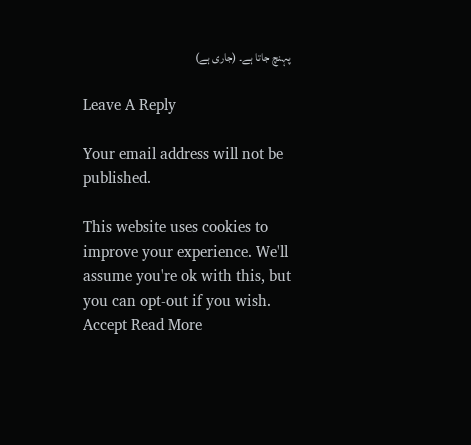پہنچ جاتا ہے۔ (جاری ہے)

Leave A Reply

Your email address will not be published.

This website uses cookies to improve your experience. We'll assume you're ok with this, but you can opt-out if you wish. Accept Read More